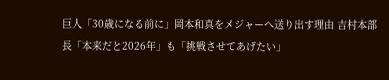巨人「30歳になる前に」岡本和真をメジャーへ送り出す理由 吉村本部長「本来だと2026年」も「挑戦させてあげたい」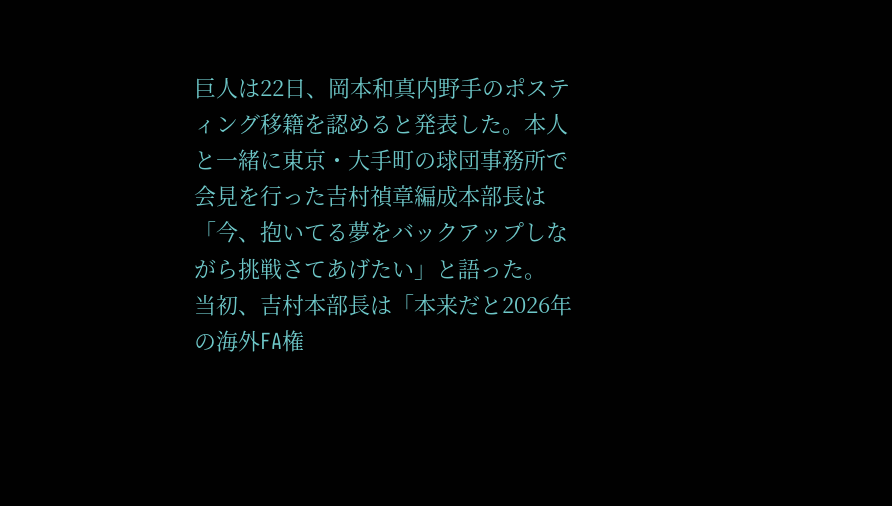巨人は22日、岡本和真内野手のポスティング移籍を認めると発表した。本人と一緒に東京・大手町の球団事務所で会見を行った吉村禎章編成本部長は「今、抱いてる夢をバックアップしながら挑戦さてあげたい」と語った。
当初、吉村本部長は「本来だと2026年の海外FA権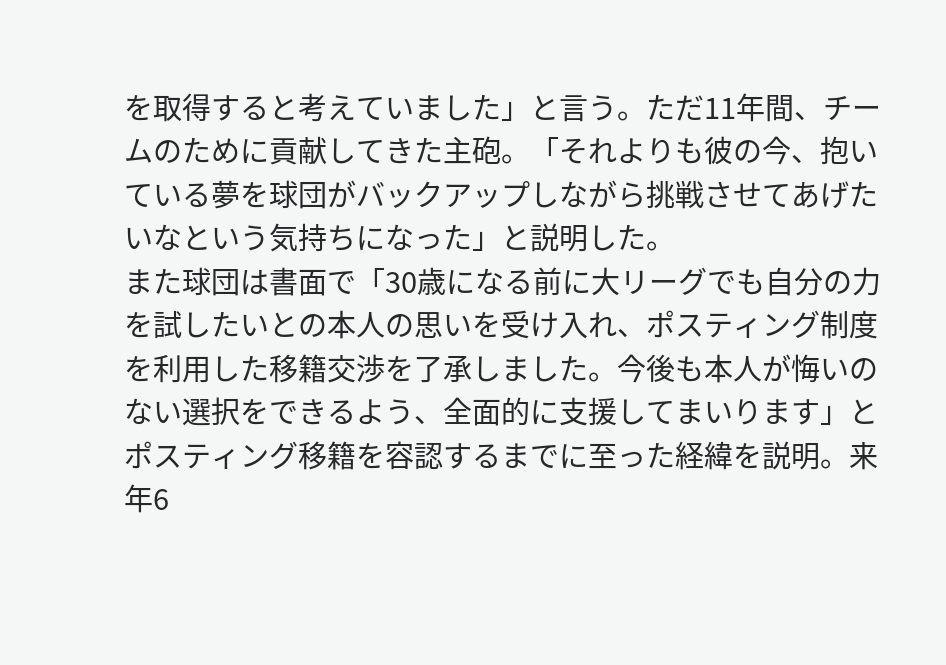を取得すると考えていました」と言う。ただ11年間、チームのために貢献してきた主砲。「それよりも彼の今、抱いている夢を球団がバックアップしながら挑戦させてあげたいなという気持ちになった」と説明した。
また球団は書面で「30歳になる前に大リーグでも自分の力を試したいとの本人の思いを受け入れ、ポスティング制度を利用した移籍交渉を了承しました。今後も本人が悔いのない選択をできるよう、全面的に支援してまいります」とポスティング移籍を容認するまでに至った経緯を説明。来年6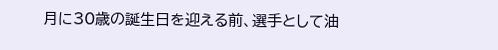月に30歳の誕生日を迎える前、選手として油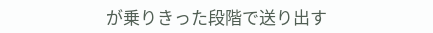が乗りきった段階で送り出す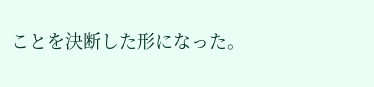ことを決断した形になった。